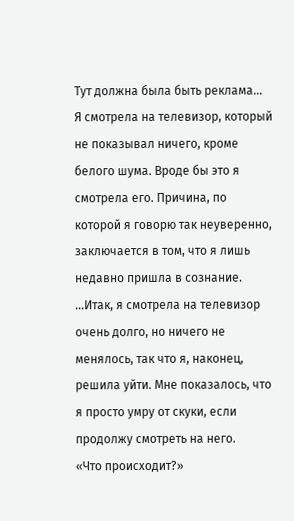Тут должна была быть реклама...
Я смотрела на телевизор, который не показывал ничего, кроме белого шума. Вроде бы это я смотрела его. Причина, по которой я говорю так неуверенно, заключается в том, что я лишь недавно пришла в сознание. …Итак, я смотрела на телевизор очень долго, но ничего не менялось, так что я, наконец, решила уйти. Мне показалось, что я просто умру от скуки, если продолжу смотреть на него.
«Что происходит?»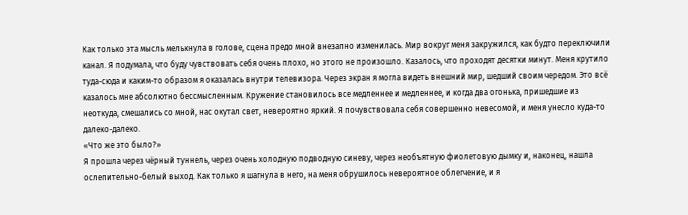Как только эта мысль мелькнула в голове, сцена предо мной внезапно изменилась. Мир вокруг меня закружился, как будто переключили канал. Я подумала, что буду чувствовать себя очень плохо, но этого не произошло. Казалось, что проходят десятки минут. Меня крутило туда-сюда и каким-то образом я оказалась внутри телевизора. Через экран я могла видеть внешний мир, шедший своим чередом. Это всё казалось мне абсолютно бессмысленным. Кружение становилось все медленнее и медленнее, и когда два огонька, пришедшие из неоткуда, смешались со мной, нас окутал свет, невероятно яркий. Я почувствовала себя совершенно невесомой, и меня унесло куда-то далеко-далеко.
«Что же это было?»
Я прошла через чёрный туннель, через очень холодную подводную синеву, через необъятную фиолетовую дымку и, наконец, нашла ослепительно-белый выход. Как только я шагнула в него, на меня обрушилось невероятное облегчение, и я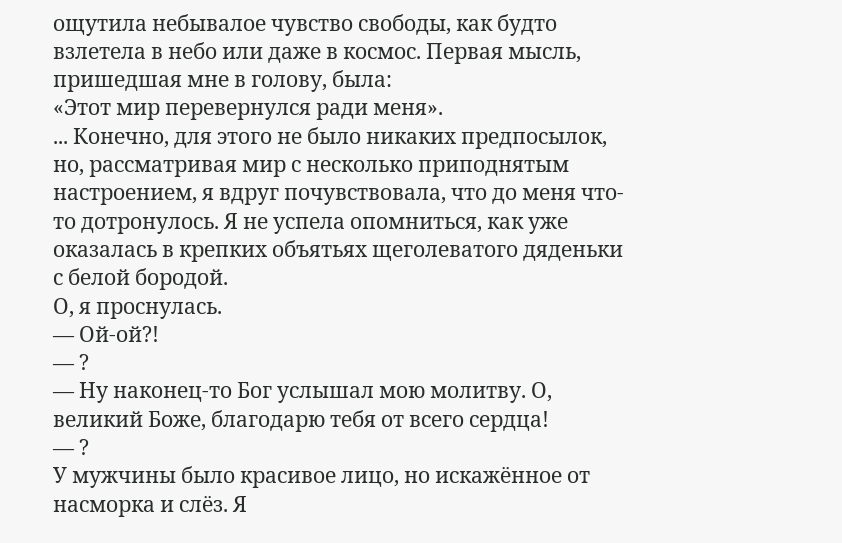ощутила небывалое чувство свободы, как будто взлетела в небо или даже в космос. Первая мысль, пришедшая мне в голову, была:
«Этот мир перевернулся ради меня».
... Конечно, для этого не было никаких предпосылок, но, рассматривая мир с несколько приподнятым настроением, я вдруг почувствовала, что до меня что-то дотронулось. Я не успела опомниться, как уже оказалась в крепких объятьях щеголеватого дяденьки с белой бородой.
О, я проснулась.
— Ой-ой?!
— ?
— Ну наконец-то Бог услышал мою молитву. О, великий Боже, благодарю тебя от всего сердца!
— ?
У мужчины было красивое лицо, но искажённое от насморка и слёз. Я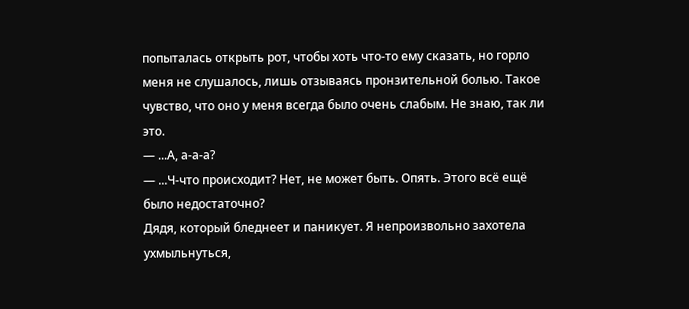попыталась открыть рот, чтобы хоть что-то ему сказать, но горло меня не слушалось, лишь отзываясь пронзительной болью. Такое чувство, что оно у меня всегда было очень слабым. Не знаю, так ли это.
— ...А, а-а-а?
— ...Ч-что происходит? Нет, не может быть. Опять. Этого всё ещё было недостаточно?
Дядя, который бледнеет и паникует. Я непроизвольно захотела ухмыльнуться,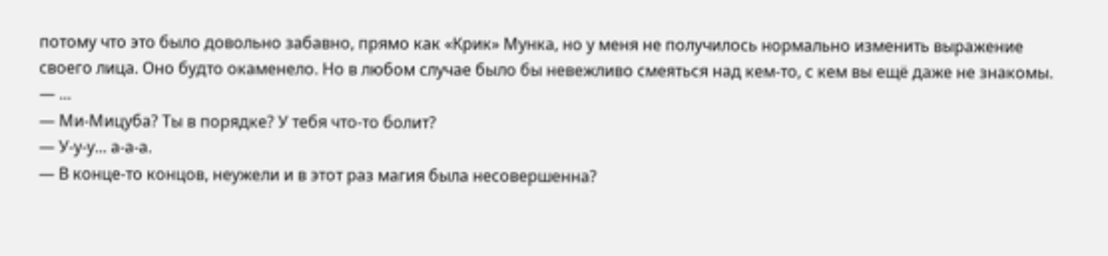потому что это было довольно забавно, прямо как «Крик» Мунка, но у меня не получилось нормально изменить выражение своего лица. Оно будто окаменело. Но в любом случае было бы невежливо смеяться над кем-то, с кем вы ещё даже не знакомы.
— ...
— Ми-Мицуба? Ты в порядке? У тебя что-то болит?
— У-у-у... а-а-а.
— В конце-то концов, неужели и в этот раз магия была несовершенна?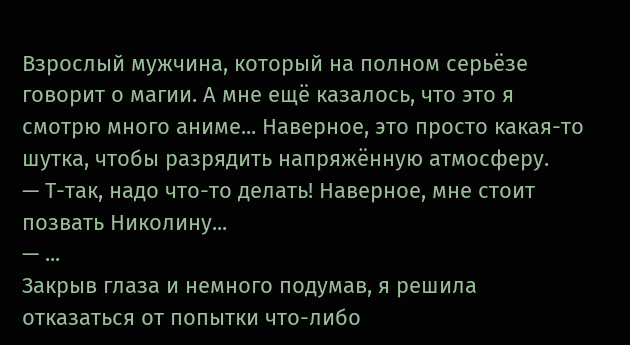Взрослый мужчина, который на полном серьёзе говорит о магии. А мне ещё казалось, что это я смотрю много аниме... Наверное, это просто какая-то шутка, чтобы разрядить напряжённую атмосферу.
— Т-так, надо что-то делать! Наверное, мне стоит позвать Николину...
— ...
Закрыв глаза и немного подумав, я решила отказаться от попытки что-либо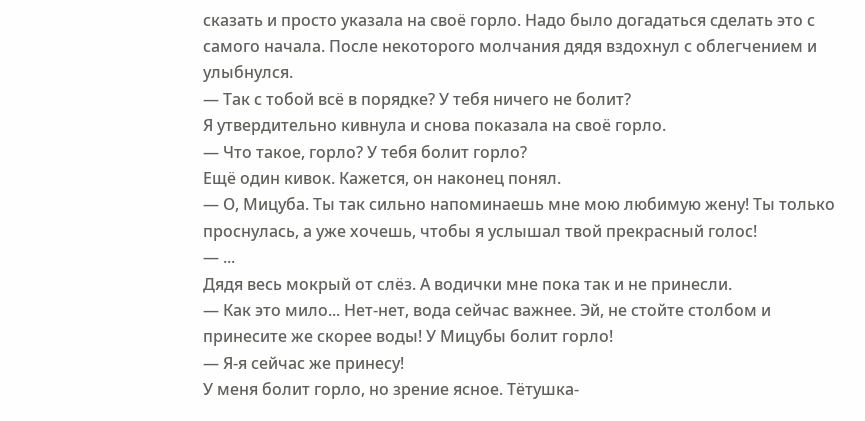сказать и просто указала на своё горло. Надо было догадаться сделать это с самого начала. После некоторого молчания дядя вздохнул с облегчением и улыбнулся.
— Так с тобой всё в порядке? У тебя ничего не болит?
Я утвердительно кивнула и снова показала на своё горло.
— Что такое, горло? У тебя болит горло?
Ещё один кивок. Кажется, он наконец понял.
— О, Мицуба. Ты так сильно напоминаешь мне мою любимую жену! Ты только проснулась, а уже хочешь, чтобы я услышал твой прекрасный голос!
— ...
Дядя весь мокрый от слёз. А водички мне пока так и не принесли.
— Как это мило... Нет-нет, вода сейчас важнее. Эй, не стойте столбом и принесите же скорее воды! У Мицубы болит горло!
— Я-я сейчас же принесу!
У меня болит горло, но зрение ясное. Тётушка-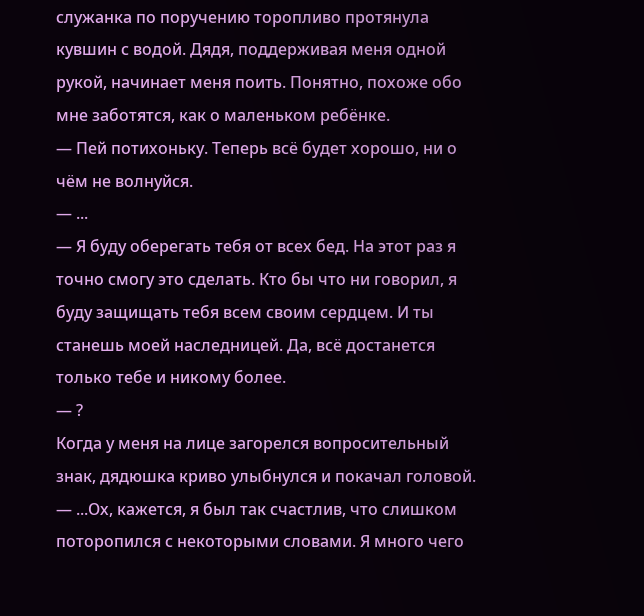служанка по поручению торопливо протянула кувшин с водой. Дядя, поддерживая меня одной рукой, начинает меня поить. Понятно, похоже обо мне заботятся, как о маленьком ребёнке.
— Пей потихоньку. Теперь всё будет хорошо, ни о чём не волнуйся.
— ...
— Я буду оберегать тебя от всех бед. На этот раз я точно смогу это сделать. Кто бы что ни говорил, я буду защищать тебя всем своим сердцем. И ты станешь моей наследницей. Да, всё достанется только тебе и никому более.
— ?
Когда у меня на лице загорелся вопросительный знак, дядюшка криво улыбнулся и покачал головой.
— ...Ох, кажется, я был так счастлив, что слишком поторопился с некоторыми словами. Я много чего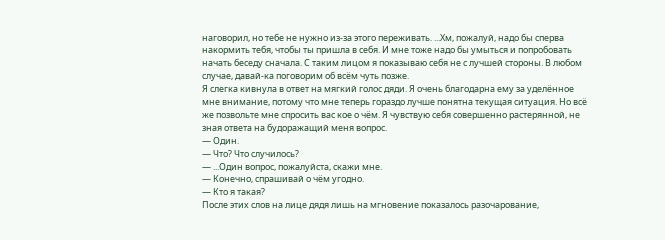наговорил, но тебе не нужно из-за этого переживать. ...Хм, пожалуй, надо бы сперва накормить тебя, чтобы ты пришла в себя. И мне тоже надо бы умыться и попробовать начать беседу сначала. С таким лицом я показываю себя не с лучшей стороны. В любом случае, давай-ка поговорим об всём чуть позже.
Я слегка кивнула в ответ на мягкий голос дяди. Я очень благодарна ему за уделённое мне внимание, потому что мне теперь гораздо лучше понятна текущая ситуация. Но всё же позвольте мне спросить вас кое о чём. Я чувствую себя совершенно растерянной, не зная ответа на будоражащий меня вопрос.
— Один.
— Что? Что случилось?
— ...Один вопрос, пожалуйста, скажи мне.
— Конечно, спрашивай о чём угодно.
— Кто я такая?
После этих слов на лице дядя лишь на мгновение показалось разочарование,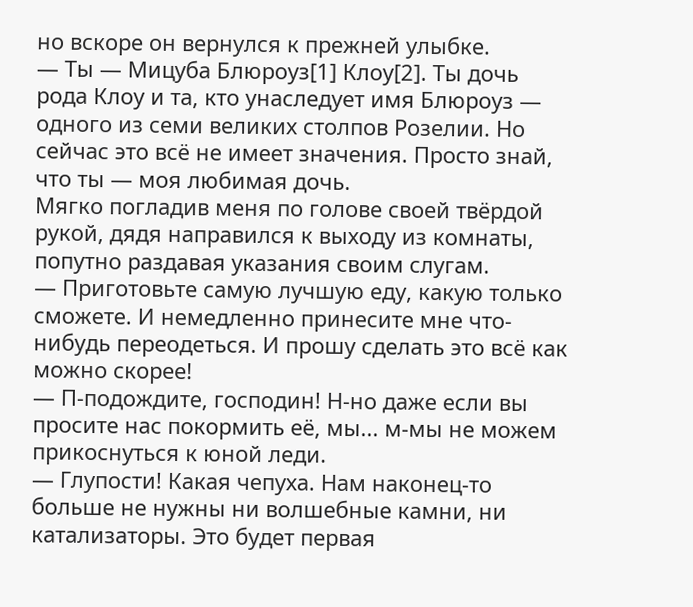но вскоре он вернулся к прежней улыбке.
— Ты — Мицуба Блюроуз[1] Клоу[2]. Ты дочь рода Клоу и та, кто унаследует имя Блюроуз — одного из семи великих столпов Розелии. Но сейчас это всё не имеет значения. Просто знай, что ты — моя любимая дочь.
Мягко погладив меня по голове своей твёрдой рукой, дядя направился к выходу из комнаты, попутно раздавая указания своим слугам.
— Приготовьте самую лучшую еду, какую только сможете. И немедленно принесите мне что-нибудь переодеться. И прошу сделать это всё как можно скорее!
— П-подождите, господин! Н-но даже если вы просите нас покормить её, мы... м-мы не можем прикоснуться к юной леди.
— Глупости! Какая чепуха. Нам наконец-то больше не нужны ни волшебные камни, ни катализаторы. Это будет первая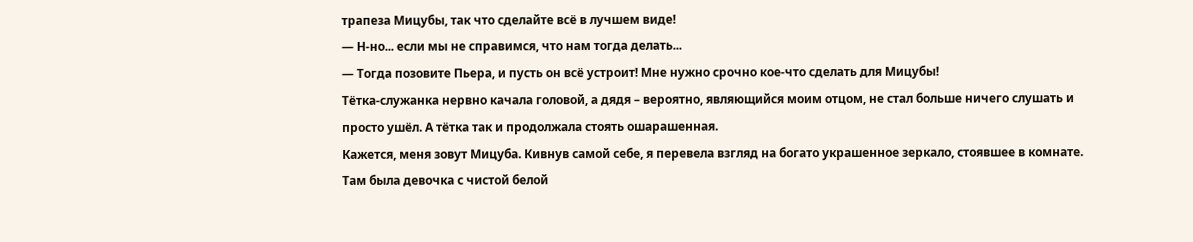трапеза Мицубы, так что сделайте всё в лучшем виде!
— Н-но... если мы не справимся, что нам тогда делать...
— Тогда позовите Пьера, и пусть он всё устроит! Мне нужно срочно кое-что сделать для Мицубы!
Тётка-служанка нервно качала головой, а дядя – вероятно, являющийся моим отцом, не стал больше ничего слушать и просто ушёл. А тётка так и продолжала стоять ошарашенная.
Кажется, меня зовут Мицуба. Кивнув самой себе, я перевела взгляд на богато украшенное зеркало, стоявшее в комнате. Там была девочка с чистой белой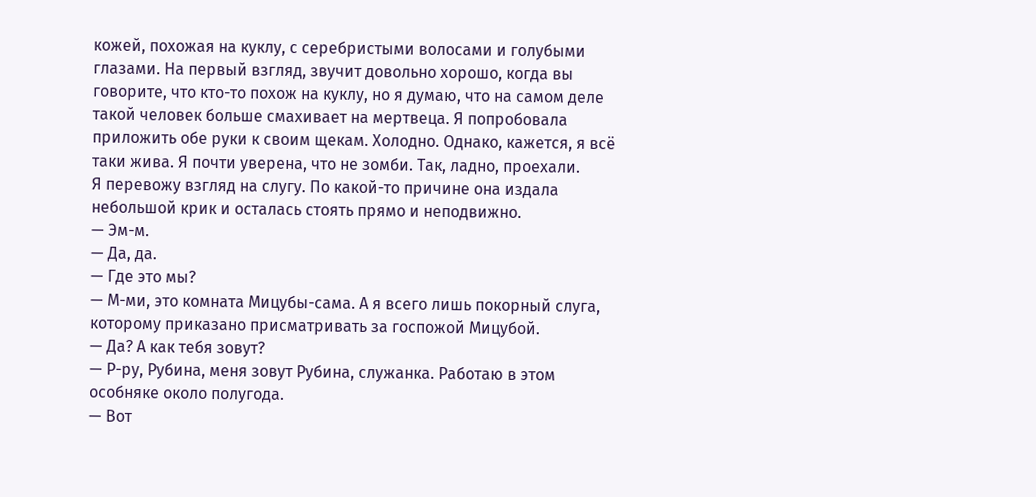кожей, похожая на куклу, с серебристыми волосами и голубыми глазами. На первый взгляд, звучит довольно хорошо, когда вы говорите, что кто-то похож на куклу, но я думаю, что на самом деле такой человек больше смахивает на мертвеца. Я попробовала приложить обе руки к своим щекам. Холодно. Однако, кажется, я всё таки жива. Я почти уверена, что не зомби. Так, ладно, проехали.
Я перевожу взгляд на слугу. По какой-то причине она издала небольшой крик и осталась стоять прямо и неподвижно.
— Эм-м.
— Да, да.
— Где это мы?
— М-ми, это комната Мицубы-сама. А я всего лишь покорный слуга, которому приказано присматривать за госпожой Мицубой.
— Да? А как тебя зовут?
— Р-ру, Рубина, меня зовут Рубина, служанка. Работаю в этом особняке около полугода.
— Вот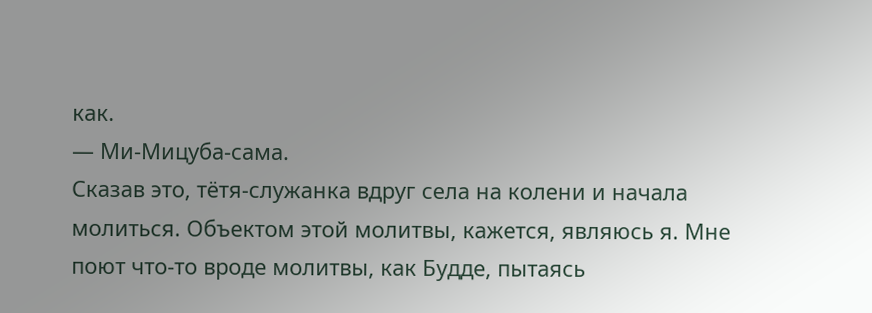как.
— Ми-Мицуба-сама.
Сказав это, тётя-служанка вдруг села на колени и начала молиться. Объектом этой молитвы, кажется, являюсь я. Мне поют что-то вроде молитвы, как Будде, пытаясь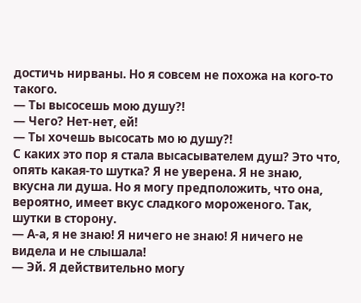достичь нирваны. Но я совсем не похожа на кого-то такого.
— Ты высосешь мою душу?!
— Чего? Нет-нет, ей!
— Ты хочешь высосать мо ю душу?!
С каких это пор я стала высасывателем душ? Это что, опять какая-то шутка? Я не уверена. Я не знаю, вкусна ли душа. Но я могу предположить, что она, вероятно, имеет вкус сладкого мороженого. Так, шутки в сторону.
— А-а, я не знаю! Я ничего не знаю! Я ничего не видела и не слышала!
— Эй. Я действительно могу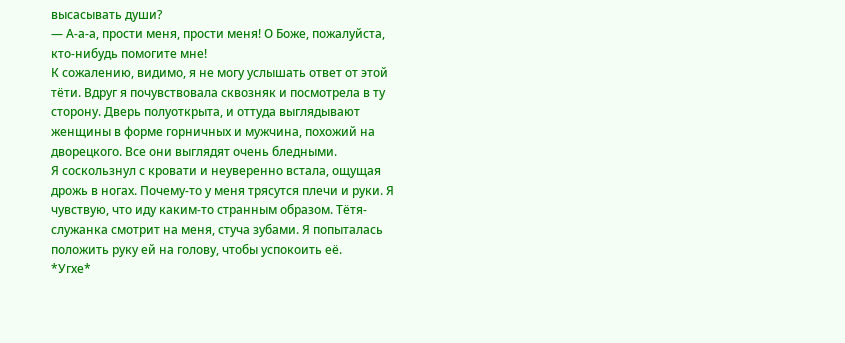высасывать души?
— А-а-а, прости меня, прости меня! О Боже, пожалуйста, кто-нибудь помогите мне!
К сожалению, видимо, я не могу услышать ответ от этой тёти. Вдруг я почувствовала сквозняк и посмотрела в ту сторону. Дверь полуоткрыта, и оттуда выглядывают женщины в форме горничных и мужчина, похожий на дворецкого. Все они выглядят очень бледными.
Я соскользнул с кровати и неуверенно встала, ощущая дрожь в ногах. Почему-то у меня трясутся плечи и руки. Я чувствую, что иду каким-то странным образом. Тётя-служанка смотрит на меня, стуча зубами. Я попыталась положить руку ей на голову, чтобы успокоить её.
*Угхе*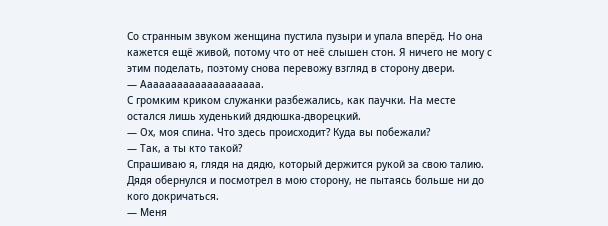Со странным звуком женщина пустила пузыри и упала вперёд. Но она кажется ещё живой, потому что от неё слышен стон. Я ничего не могу с этим поделать, поэтому снова перевожу взгляд в сторону двери.
— Аааааааааааааааааааа.
С громким криком служанки разбежались, как паучки. На месте остался лишь худенький дядюшка-дворецкий.
— Ох, моя спина. Что здесь происходит? Куда вы побежали?
— Так, а ты кто такой?
Спрашиваю я, глядя на дядю, который держится рукой за свою талию. Дядя обернулся и посмотрел в мою сторону, не пытаясь больше ни до кого докричаться.
— Меня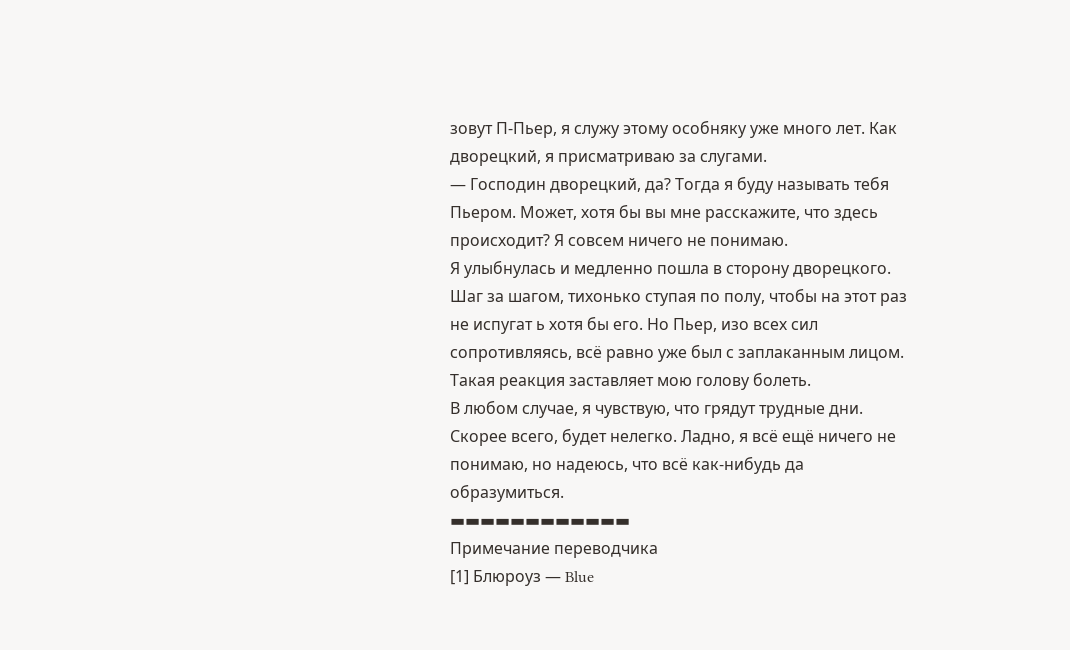зовут П-Пьер, я служу этому особняку уже много лет. Как дворецкий, я присматриваю за слугами.
— Господин дворецкий, да? Тогда я буду называть тебя Пьером. Может, хотя бы вы мне расскажите, что здесь происходит? Я совсем ничего не понимаю.
Я улыбнулась и медленно пошла в сторону дворецкого. Шаг за шагом, тихонько ступая по полу, чтобы на этот раз не испугат ь хотя бы его. Но Пьер, изо всех сил сопротивляясь, всё равно уже был с заплаканным лицом. Такая реакция заставляет мою голову болеть.
В любом случае, я чувствую, что грядут трудные дни. Скорее всего, будет нелегко. Ладно, я всё ещё ничего не понимаю, но надеюсь, что всё как-нибудь да образумиться.
▬▬▬▬▬▬▬▬▬▬▬▬
Примечание переводчика
[1] Блюроуз — Blue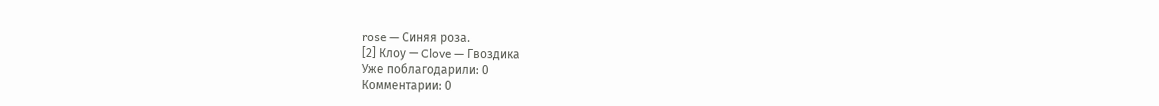rose — Синяя роза.
[2] Клоу — Clove — Гвоздика
Уже поблагодарили: 0
Комментарии: 0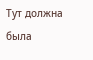Тут должна была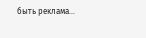быть реклама...